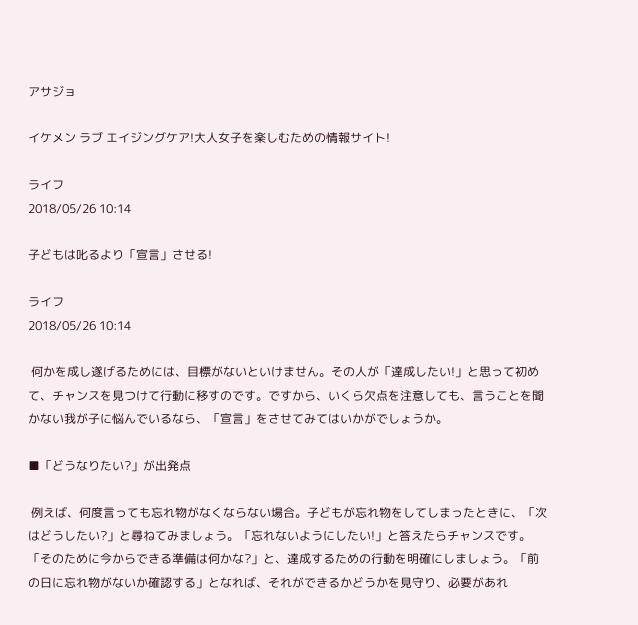アサジョ

イケメン ラブ エイジングケア!大人女子を楽しむための情報サイト!

ライフ
2018/05/26 10:14

子どもは叱るより「宣言」させる!

ライフ
2018/05/26 10:14

 何かを成し遂げるためには、目標がないといけません。その人が「達成したい!」と思って初めて、チャンスを見つけて行動に移すのです。ですから、いくら欠点を注意しても、言うことを聞かない我が子に悩んでいるなら、「宣言」をさせてみてはいかがでしょうか。

■「どうなりたい?」が出発点

 例えば、何度言っても忘れ物がなくならない場合。子どもが忘れ物をしてしまったときに、「次はどうしたい?」と尋ねてみましょう。「忘れないようにしたい!」と答えたらチャンスです。「そのために今からできる準備は何かな?」と、達成するための行動を明確にしましょう。「前の日に忘れ物がないか確認する」となれば、それができるかどうかを見守り、必要があれ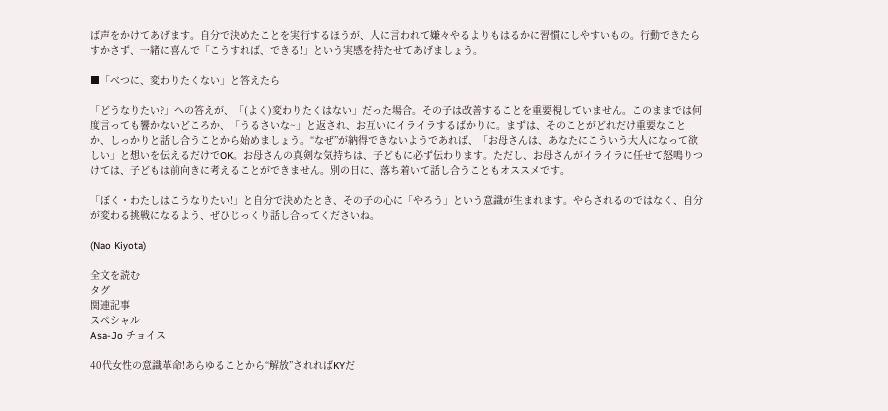ば声をかけてあげます。自分で決めたことを実行するほうが、人に言われて嫌々やるよりもはるかに習慣にしやすいもの。行動できたらすかさず、一緒に喜んで「こうすれば、できる!」という実感を持たせてあげましょう。

■「べつに、変わりたくない」と答えたら

「どうなりたい?」への答えが、「(よく)変わりたくはない」だった場合。その子は改善することを重要視していません。このままでは何度言っても響かないどころか、「うるさいな~」と返され、お互いにイライラするばかりに。まずは、そのことがどれだけ重要なことか、しっかりと話し合うことから始めましょう。“なぜ”が納得できないようであれば、「お母さんは、あなたにこういう大人になって欲しい」と想いを伝えるだけでOK。お母さんの真剣な気持ちは、子どもに必ず伝わります。ただし、お母さんがイライラに任せて怒鳴りつけては、子どもは前向きに考えることができません。別の日に、落ち着いて話し合うこともオススメです。

「ぼく・わたしはこうなりたい!」と自分で決めたとき、その子の心に「やろう」という意識が生まれます。やらされるのではなく、自分が変わる挑戦になるよう、ぜひじっくり話し合ってくださいね。

(Nao Kiyota)

全文を読む
タグ
関連記事
スペシャル
Asa-Jo チョイス

40代女性の意識革命!あらゆることから“解放”されればKYだ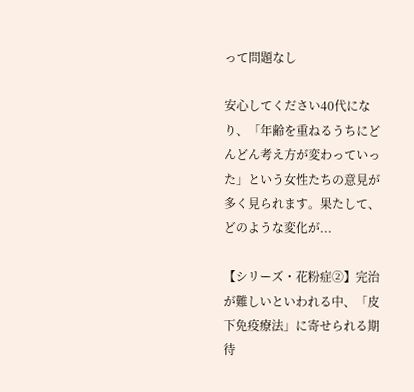って問題なし

安心してください40代になり、「年齢を重ねるうちにどんどん考え方が変わっていった」という女性たちの意見が多く見られます。果たして、どのような変化が...

【シリーズ・花粉症②】完治が難しいといわれる中、「皮下免疫療法」に寄せられる期待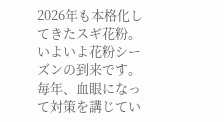2026年も本格化してきたスギ花粉。いよいよ花粉シーズンの到来です。毎年、血眼になって対策を講じてい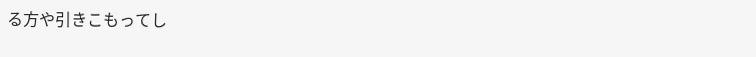る方や引きこもってし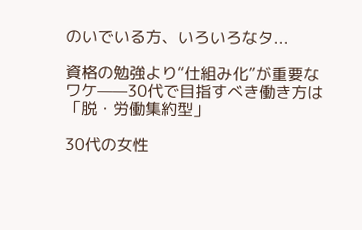のいでいる方、いろいろなタ...

資格の勉強より“仕組み化”が重要なワケ——30代で目指すべき働き方は「脱・労働集約型」

30代の女性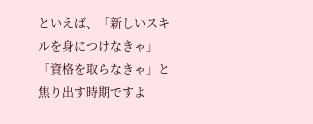といえば、「新しいスキルを身につけなきゃ」「資格を取らなきゃ」と焦り出す時期ですよ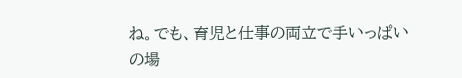ね。でも、育児と仕事の両立で手いっぱいの場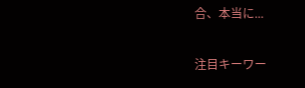合、本当に...

注目キーワー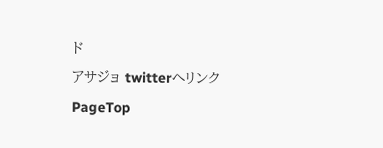ド
アサジョ twitterへリンク
PageTop